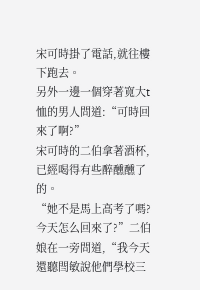宋可時掛了電話,就往樓下跑去。
另外一邊一個穿著寬大t恤的男人問道:“可時回來了啊?”
宋可時的二伯拿著酒杯,已經喝得有些醉醺醺了的。
“她不是馬上高考了嗎?今天怎么回來了?”二伯娘在一旁問道,“我今天還聽閆敏說他們學校三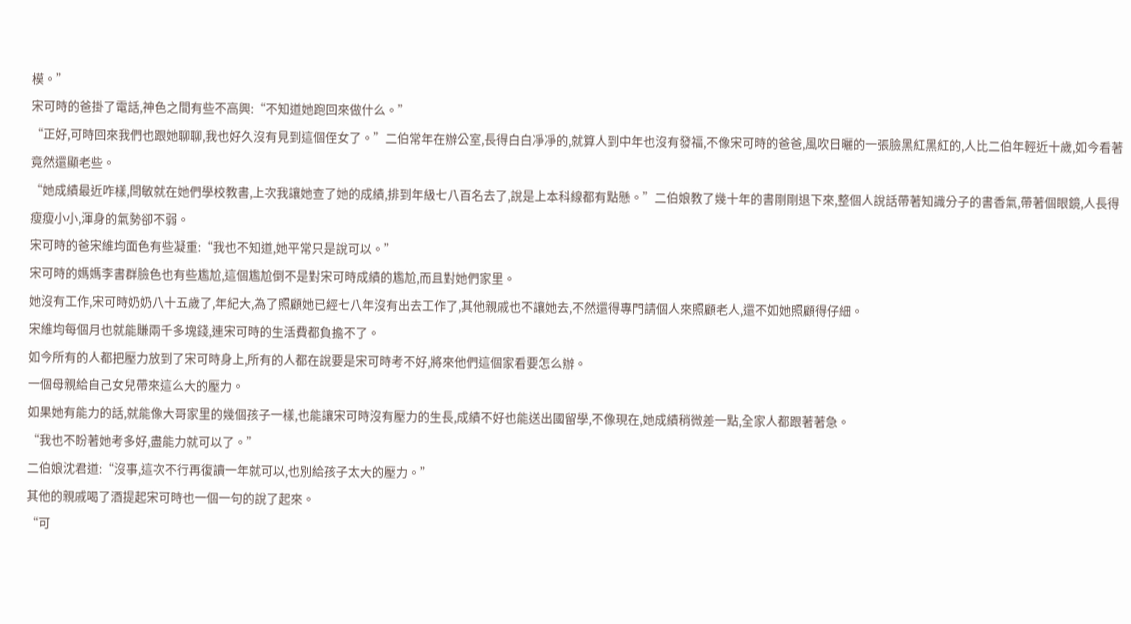模。”
宋可時的爸掛了電話,神色之間有些不高興:“不知道她跑回來做什么。”
“正好,可時回來我們也跟她聊聊,我也好久沒有見到這個侄女了。”二伯常年在辦公室,長得白白凈凈的,就算人到中年也沒有發福,不像宋可時的爸爸,風吹日曬的一張臉黑紅黑紅的,人比二伯年輕近十歲,如今看著竟然還顯老些。
“她成績最近咋樣,閆敏就在她們學校教書,上次我讓她查了她的成績,排到年級七八百名去了,說是上本科線都有點懸。”二伯娘教了幾十年的書剛剛退下來,整個人說話帶著知識分子的書香氣,帶著個眼鏡,人長得瘦瘦小小,渾身的氣勢卻不弱。
宋可時的爸宋維均面色有些凝重:“我也不知道,她平常只是說可以。”
宋可時的媽媽李書群臉色也有些尷尬,這個尷尬倒不是對宋可時成績的尷尬,而且對她們家里。
她沒有工作,宋可時奶奶八十五歲了,年紀大,為了照顧她已經七八年沒有出去工作了,其他親戚也不讓她去,不然還得專門請個人來照顧老人,還不如她照顧得仔細。
宋維均每個月也就能賺兩千多塊錢,連宋可時的生活費都負擔不了。
如今所有的人都把壓力放到了宋可時身上,所有的人都在說要是宋可時考不好,將來他們這個家看要怎么辦。
一個母親給自己女兒帶來這么大的壓力。
如果她有能力的話,就能像大哥家里的幾個孩子一樣,也能讓宋可時沒有壓力的生長,成績不好也能送出國留學,不像現在,她成績稍微差一點,全家人都跟著著急。
“我也不盼著她考多好,盡能力就可以了。”
二伯娘沈君道:“沒事,這次不行再復讀一年就可以,也別給孩子太大的壓力。”
其他的親戚喝了酒提起宋可時也一個一句的說了起來。
“可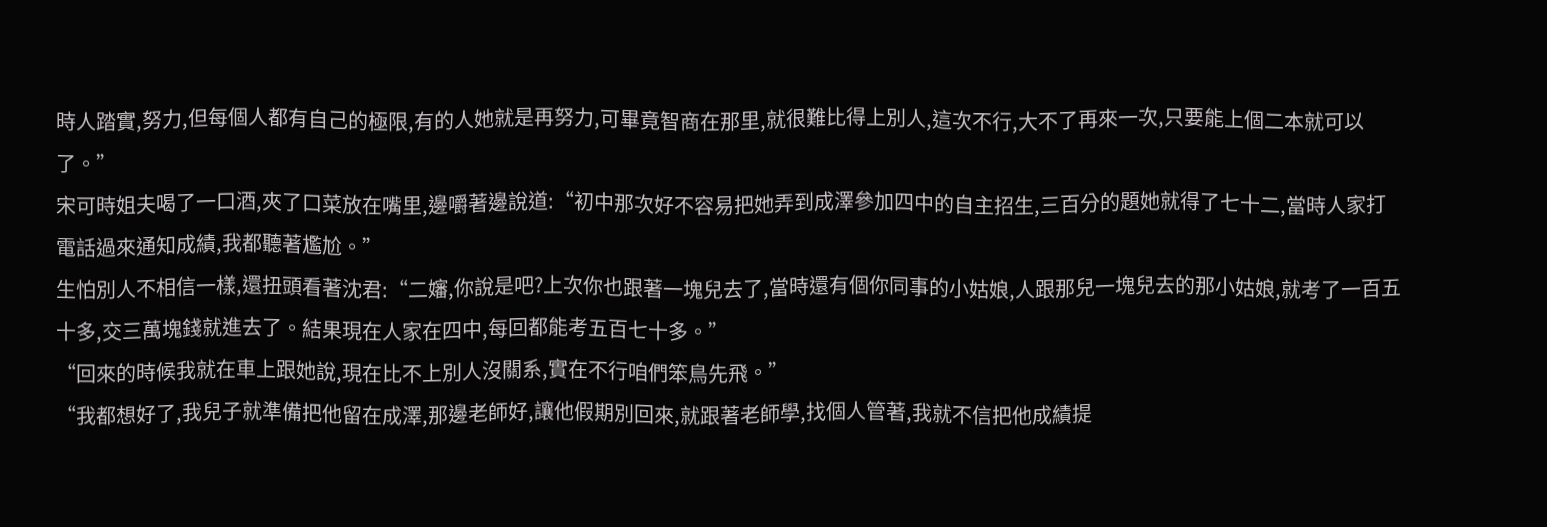時人踏實,努力,但每個人都有自己的極限,有的人她就是再努力,可畢竟智商在那里,就很難比得上別人,這次不行,大不了再來一次,只要能上個二本就可以了。”
宋可時姐夫喝了一口酒,夾了口菜放在嘴里,邊嚼著邊說道:“初中那次好不容易把她弄到成澤參加四中的自主招生,三百分的題她就得了七十二,當時人家打電話過來通知成績,我都聽著尷尬。”
生怕別人不相信一樣,還扭頭看著沈君:“二嬸,你說是吧?上次你也跟著一塊兒去了,當時還有個你同事的小姑娘,人跟那兒一塊兒去的那小姑娘,就考了一百五十多,交三萬塊錢就進去了。結果現在人家在四中,每回都能考五百七十多。”
“回來的時候我就在車上跟她說,現在比不上別人沒關系,實在不行咱們笨鳥先飛。”
“我都想好了,我兒子就準備把他留在成澤,那邊老師好,讓他假期別回來,就跟著老師學,找個人管著,我就不信把他成績提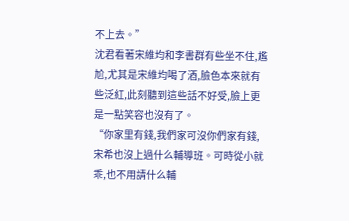不上去。”
沈君看著宋維均和李書群有些坐不住,尷尬,尤其是宋維均喝了酒,臉色本來就有些泛紅,此刻聽到這些話不好受,臉上更是一點笑容也沒有了。
“你家里有錢,我們家可沒你們家有錢,宋希也沒上過什么輔導班。可時從小就乖,也不用請什么輔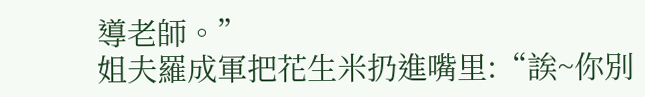導老師。”
姐夫羅成軍把花生米扔進嘴里:“誒~你別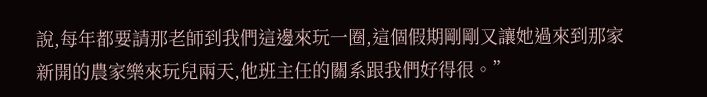說,每年都要請那老師到我們這邊來玩一圈,這個假期剛剛又讓她過來到那家新開的農家樂來玩兒兩天,他班主任的關系跟我們好得很。”